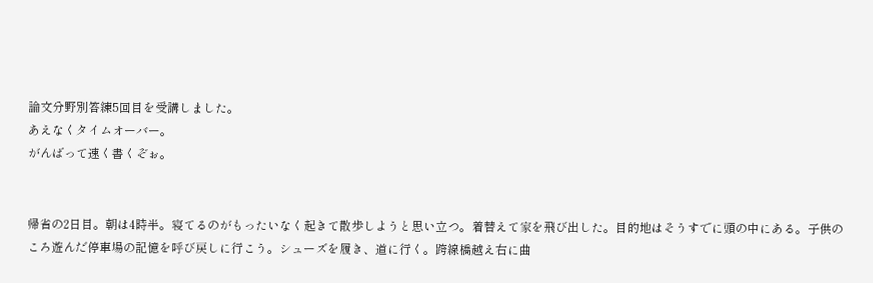論文分野別答練5回目を受講しました。
あえなくタイムオーバー。
がんばって速く書くぞぉ。


帰省の2日目。朝は4時半。寝てるのがもったいなく起きて散歩しようと思い立つ。着替えて家を飛び出した。目的地はそうすでに頭の中にある。子供のころ遊んだ停車場の記憶を呼び戻しに行こう。シューズを履き、道に行く。跨線橋越え右に曲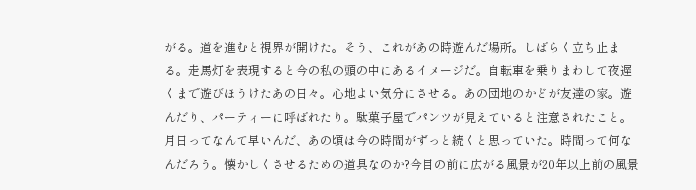がる。道を進むと視界が開けた。そう、これがあの時遊んだ場所。しばらく立ち止まる。走馬灯を表現すると今の私の頭の中にあるイメージだ。自転車を乗りまわして夜遅くまで遊びほうけたあの日々。心地よい気分にさせる。あの団地のかどが友達の家。遊んだり、パーティーに呼ばれたり。駄菓子屋でパンツが見えていると注意されたこと。月日ってなんて早いんだ、あの頃は今の時間がずっと続くと思っていた。時間って何なんだろう。懐かしくさせるための道具なのか?今目の前に広がる風景が20年以上前の風景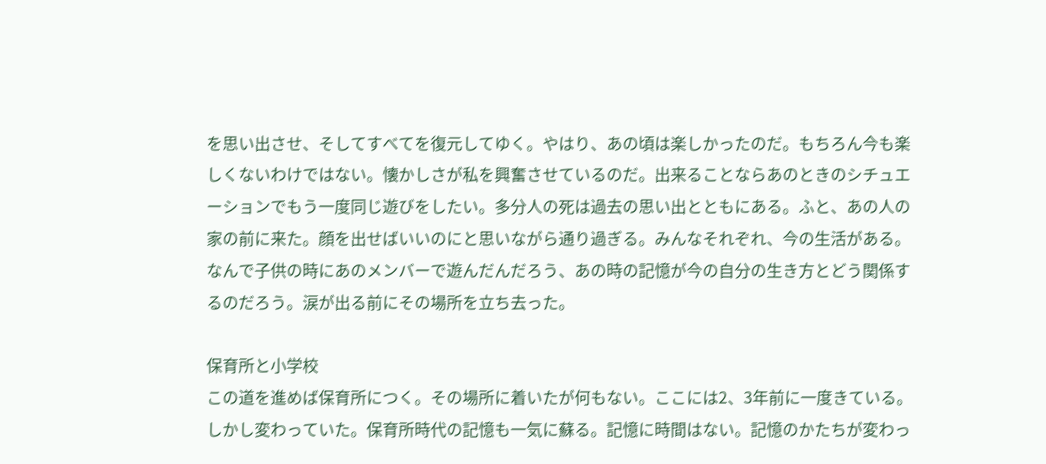を思い出させ、そしてすべてを復元してゆく。やはり、あの頃は楽しかったのだ。もちろん今も楽しくないわけではない。懐かしさが私を興奮させているのだ。出来ることならあのときのシチュエーションでもう一度同じ遊びをしたい。多分人の死は過去の思い出とともにある。ふと、あの人の家の前に来た。顔を出せばいいのにと思いながら通り過ぎる。みんなそれぞれ、今の生活がある。なんで子供の時にあのメンバーで遊んだんだろう、あの時の記憶が今の自分の生き方とどう関係するのだろう。涙が出る前にその場所を立ち去った。

保育所と小学校
この道を進めば保育所につく。その場所に着いたが何もない。ここには2、3年前に一度きている。しかし変わっていた。保育所時代の記憶も一気に蘇る。記憶に時間はない。記憶のかたちが変わっ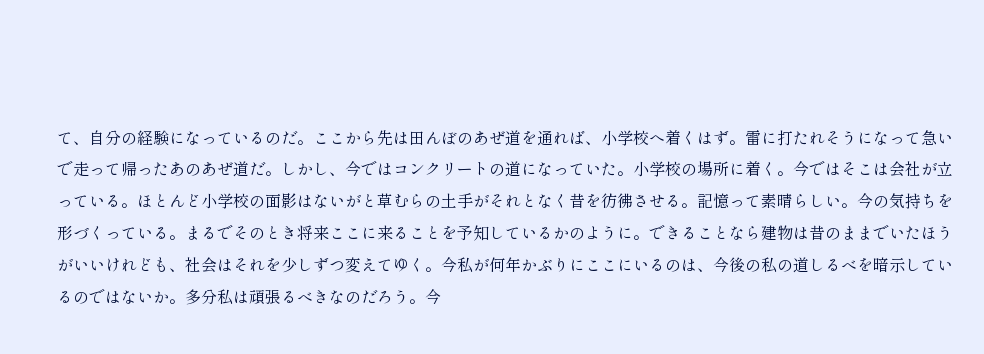て、自分の経験になっているのだ。ここから先は田んぼのあぜ道を通れば、小学校へ着くはず。雷に打たれそうになって急いで走って帰ったあのあぜ道だ。しかし、今ではコンクリートの道になっていた。小学校の場所に着く。今ではそこは会社が立っている。ほとんど小学校の面影はないがと草むらの土手がそれとなく昔を彷彿させる。記憶って素晴らしい。今の気持ちを形づくっている。まるでそのとき将来ここに来ることを予知しているかのように。できることなら建物は昔のままでいたほうがいいけれども、社会はそれを少しずつ変えてゆく。今私が何年かぶりにここにいるのは、今後の私の道しるべを暗示しているのではないか。多分私は頑張るべきなのだろう。今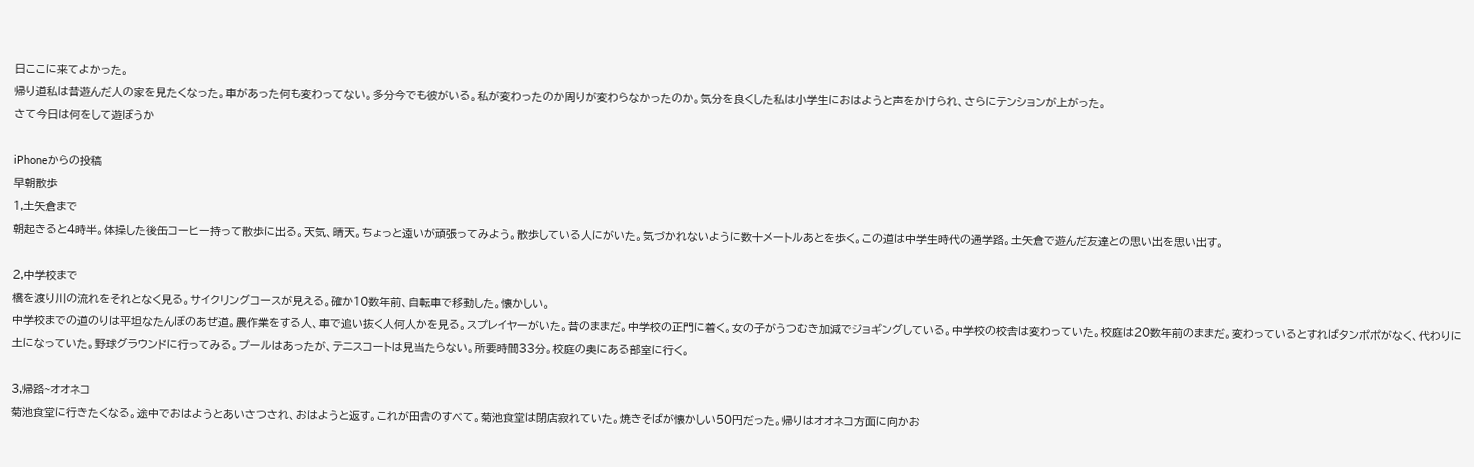日ここに来てよかった。
帰り道私は昔遊んだ人の家を見たくなった。車があった何も変わってない。多分今でも彼がいる。私が変わったのか周りが変わらなかったのか。気分を良くした私は小学生におはようと声をかけられ、さらにテンションが上がった。
さて今日は何をして遊ぼうか

iPhoneからの投稿
早朝散歩
1,土矢倉まで
朝起きると4時半。体操した後缶コーヒー持って散歩に出る。天気、晴天。ちょっと遠いが頑張ってみよう。散歩している人にがいた。気づかれないように数十メートルあとを歩く。この道は中学生時代の通学路。土矢倉で遊んだ友達との思い出を思い出す。

2,中学校まで
橋を渡り川の流れをそれとなく見る。サイクリングコースが見える。確か10数年前、自転車で移動した。懐かしい。
中学校までの道のりは平坦なたんぼのあぜ道。農作業をする人、車で追い抜く人何人かを見る。スプレイヤーがいた。昔のままだ。中学校の正門に着く。女の子がうつむき加減でジョギングしている。中学校の校舎は変わっていた。校庭は20数年前のままだ。変わっているとすればタンポポがなく、代わりに土になっていた。野球グラウンドに行ってみる。プールはあったが、テニスコートは見当たらない。所要時間33分。校庭の奥にある部室に行く。

3,帰路~オオネコ
菊池食堂に行きたくなる。途中でおはようとあいさつされ、おはようと返す。これが田舎のすべて。菊池食堂は閉店寂れていた。焼きそばが懐かしい50円だった。帰りはオオネコ方面に向かお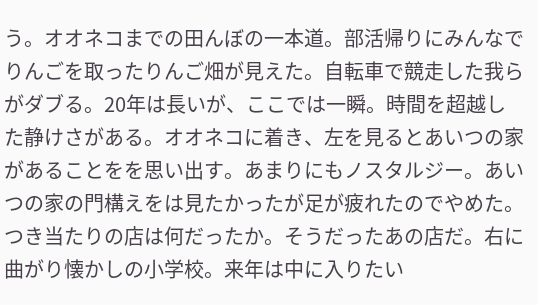う。オオネコまでの田んぼの一本道。部活帰りにみんなでりんごを取ったりんご畑が見えた。自転車で競走した我らがダブる。20年は長いが、ここでは一瞬。時間を超越した静けさがある。オオネコに着き、左を見るとあいつの家があることをを思い出す。あまりにもノスタルジー。あいつの家の門構えをは見たかったが足が疲れたのでやめた。つき当たりの店は何だったか。そうだったあの店だ。右に曲がり懐かしの小学校。来年は中に入りたい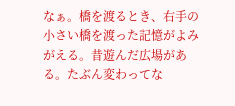なぁ。橋を渡るとき、右手の小さい橋を渡った記憶がよみがえる。昔遊んだ広場がある。たぶん変わってな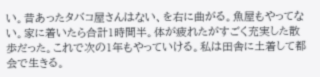い。昔あったタバコ屋さんはない、を右に曲がる。魚屋もやってない。家に着いたら合計1時間半。体が疲れたがすごく充実した散歩だった。これで次の1年もやっていける。私は田舎に土着して都会で生きる。